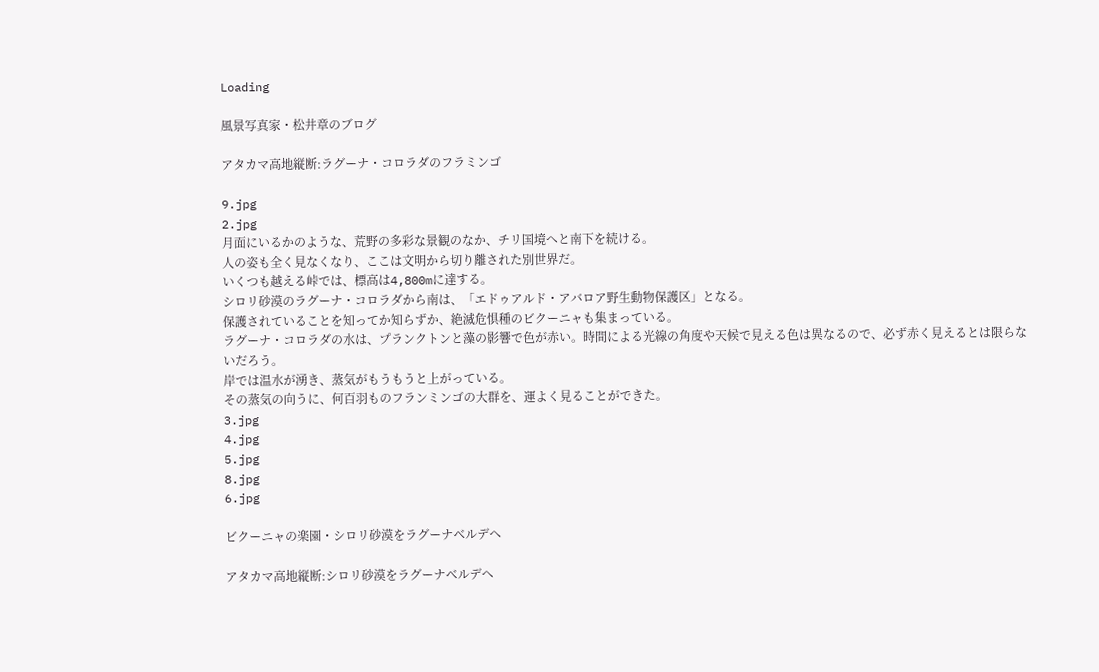Loading

風景写真家・松井章のブログ

アタカマ高地縦断:ラグーナ・コロラダのフラミンゴ

9.jpg
2.jpg
月面にいるかのような、荒野の多彩な景観のなか、チリ国境へと南下を続ける。
人の姿も全く見なくなり、ここは文明から切り離された別世界だ。
いくつも越える峠では、標高は4,800mに達する。
シロリ砂漠のラグーナ・コロラダから南は、「エドゥアルド・アバロア野生動物保護区」となる。
保護されていることを知ってか知らずか、絶滅危惧種のビクーニャも集まっている。
ラグーナ・コロラダの水は、プランクトンと藻の影響で色が赤い。時間による光線の角度や天候で見える色は異なるので、必ず赤く見えるとは限らないだろう。
岸では温水が湧き、蒸気がもうもうと上がっている。
その蒸気の向うに、何百羽ものフランミンゴの大群を、運よく見ることができた。
3.jpg
4.jpg
5.jpg
8.jpg
6.jpg

ビクーニャの楽園・シロリ砂漠をラグーナベルデへ

アタカマ高地縦断:シロリ砂漠をラグーナベルデへ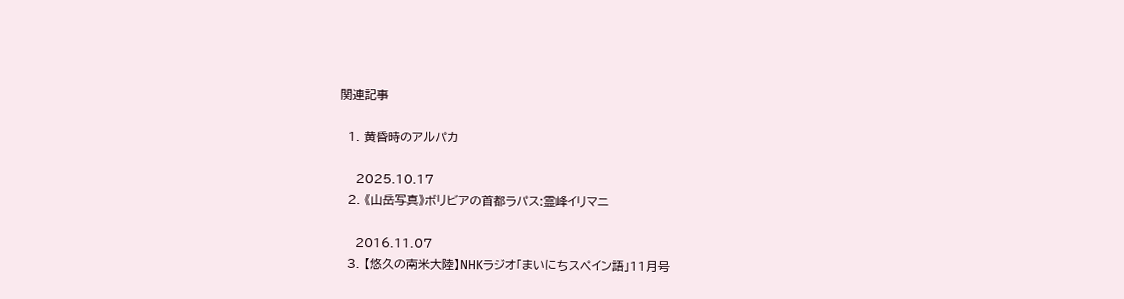関連記事

  1. 黄昏時のアルパカ

    2025.10.17
  2. 《山岳写真》ボリビアの首都ラパス:霊峰イリマニ

    2016.11.07
  3. 【悠久の南米大陸】NHKラジオ「まいにちスペイン語」11月号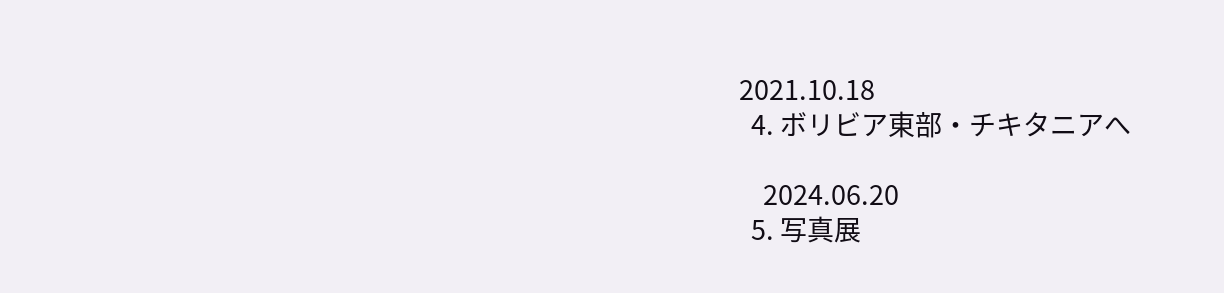2021.10.18
  4. ボリビア東部・チキタニアへ

    2024.06.20
  5. 写真展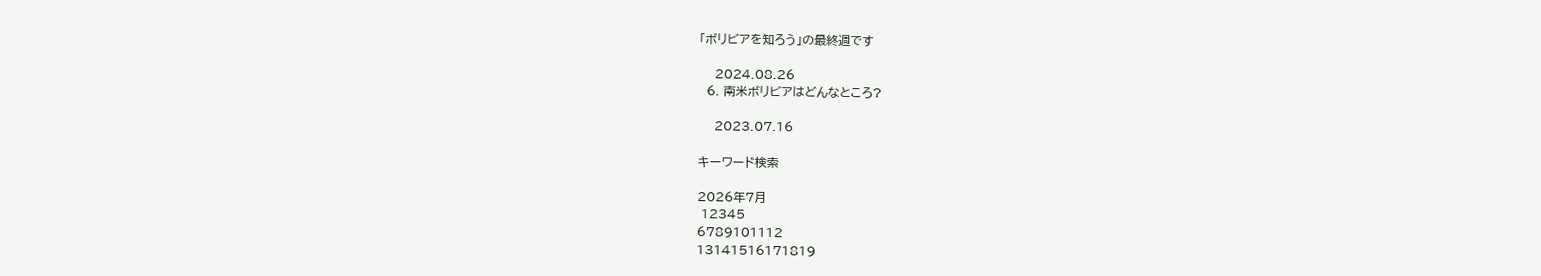「ボリビアを知ろう」の最終週です

    2024.08.26
  6. 南米ボリビアはどんなところ?

    2023.07.16

キーワード検索

2026年7月
 12345
6789101112
13141516171819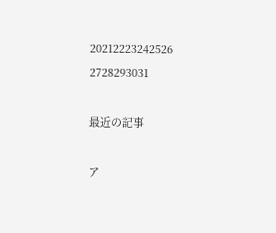20212223242526
2728293031

最近の記事

ア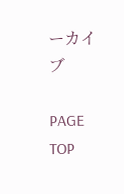ーカイブ

PAGE TOP